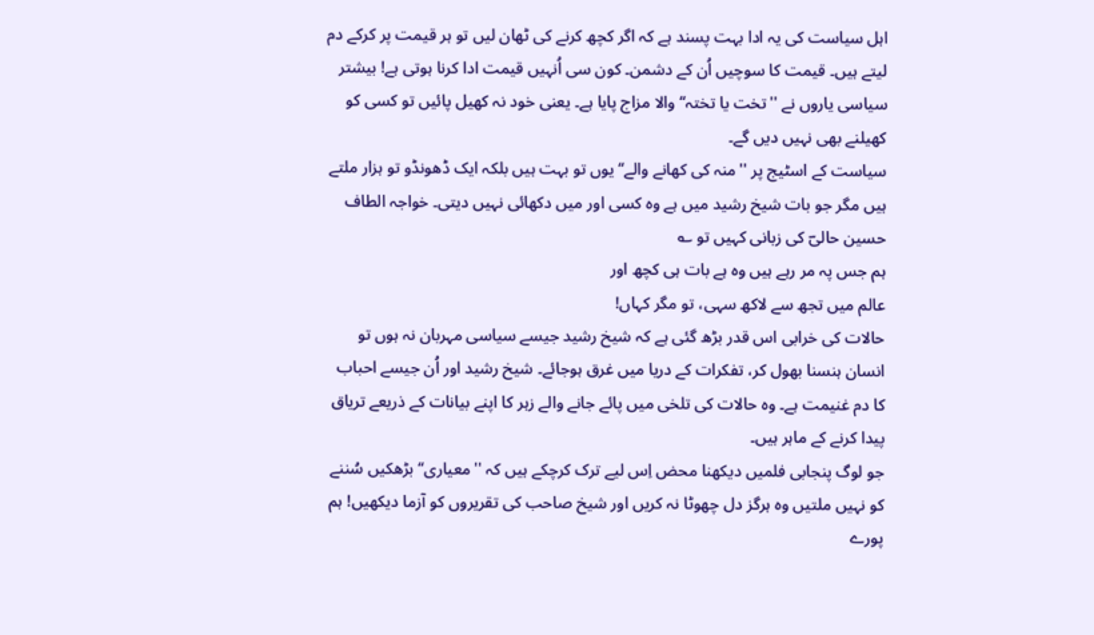اہل سیاست کی یہ ادا بہت پسند ہے کہ اگر کچھ کرنے کی ٹھان لیں تو ہر قیمت پر کرکے دم لیتے ہیں۔ قیمت کا سوچیں اُن کے دشمن۔ کون سی اُنہیں قیمت ادا کرنا ہوتی ہے! بیشتر سیاسی یاروں نے ''تخت یا تختہ‘‘ والا مزاج پایا ہے۔ یعنی خود نہ کھیل پائیں تو کسی کو کھیلنے بھی نہیں دیں گے۔
سیاست کے اسٹیج پر ''منہ کی کھانے والے‘‘ یوں تو بہت ہیں بلکہ ایک ڈھونڈو تو ہزار ملتے ہیں مگر جو بات شیخ رشید میں ہے وہ کسی اور میں دکھائی نہیں دیتی۔ خواجہ الطاف حسین حالیؔ کی زبانی کہیں تو ؎
ہم جس پہ مر رہے ہیں وہ ہے بات ہی کچھ اور
عالم میں تجھ سے لاکھ سہی، تو مگر کہاں!
حالات کی خرابی اس قدر بڑھ گئی ہے کہ شیخ رشید جیسے سیاسی مہربان نہ ہوں تو انسان ہنسنا بھول کر، تفکرات کے دریا میں غرق ہوجائے۔ شیخ رشید اور اُن جیسے احباب کا دم غنیمت ہے۔ وہ حالات کی تلخی میں پائے جانے والے زہر کا اپنے بیانات کے ذریعے تریاق پیدا کرنے کے ماہر ہیں۔
جو لوگ پنجابی فلمیں دیکھنا محض اِس لیے ترک کرچکے ہیں کہ ''معیاری‘‘ بڑھکیں سُننے کو نہیں ملتیں وہ ہرگز دل چھوٹا نہ کریں اور شیخ صاحب کی تقریروں کو آزما دیکھیں! ہم پورے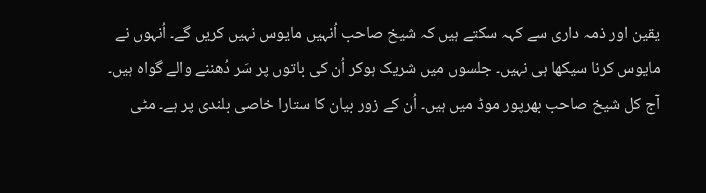یقین اور ذمہ داری سے کہہ سکتے ہیں کہ شیخ صاحب اُنہیں مایوس نہیں کریں گے۔ اُنہوں نے مایوس کرنا سیکھا ہی نہیں۔ جلسوں میں شریک ہوکر اُن کی باتوں پر سَر دُھننے والے گواہ ہیں۔
آج کل شیخ صاحب بھرپور موڈ میں ہیں۔ اُن کے زور بیان کا ستارا خاصی بلندی پر ہے۔ مٹی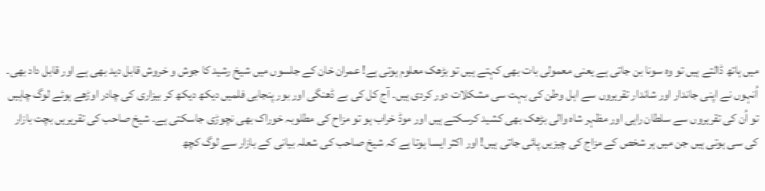میں ہاتھ ڈالتے ہیں تو وہ سونا بن جاتی ہے یعنی معمولی بات بھی کہتے ہیں تو بڑھک معلوم ہوتی ہے! عمران خان کے جلسوں میں شیخ رشید کا جوش و خروش قابل دید بھی ہے اور قابل داد بھی۔ اُنہوں نے اپنی جاندار اور شاندار تقریروں سے اہل وطن کی بہت سی مشکلات دور کردی ہیں۔ آج کل کی بے ڈھنگی اور بور پنجابی فلمیں دیکھ دیکھ کر بیزاری کی چادر اوڑھے ہوئے لوگ چاہیں تو اُن کی تقریروں سے سلطان راہی اور مظہر شاہ والی بڑھک بھی کشید کرسکتے ہیں اور موڈ خراب ہو تو مزاح کی مطلوبہ خوراک بھی نچوڑی جاسکتی ہے۔ شیخ صاحب کی تقریریں بچت بازار کی سی ہوتی ہیں جن میں ہر شخص کے مزاج کی چیزیں پائی جاتی ہیں! اور اکثر ایسا ہوتا ہے کہ شیخ صاحب کی شعلہ بیانی کے بازار سے لوگ کچھ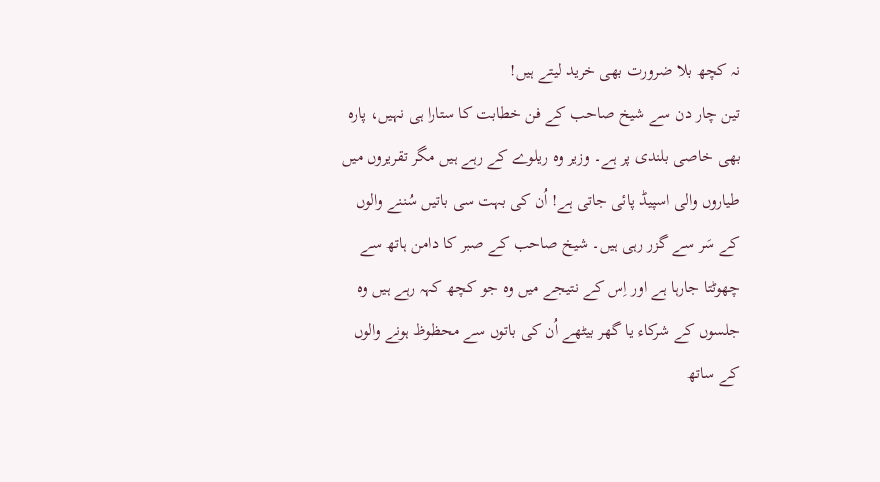نہ کچھ بلا ضرورت بھی خرید لیتے ہیں!
تین چار دن سے شیخ صاحب کے فن خطابت کا ستارا ہی نہیں، پارہ بھی خاصی بلندی پر ہے۔ وزیر وہ ریلوے کے رہے ہیں مگر تقریروں میں طیاروں والی اسپیڈ پائی جاتی ہے! اُن کی بہت سی باتیں سُننے والوں کے سَر سے گزر رہی ہیں۔ شیخ صاحب کے صبر کا دامن ہاتھ سے چھوٹتا جارہا ہے اور اِس کے نتیجے میں وہ جو کچھ کہہ رہے ہیں وہ جلسوں کے شرکاء یا گھر بیٹھے اُن کی باتوں سے محظوظ ہونے والوں کے ساتھ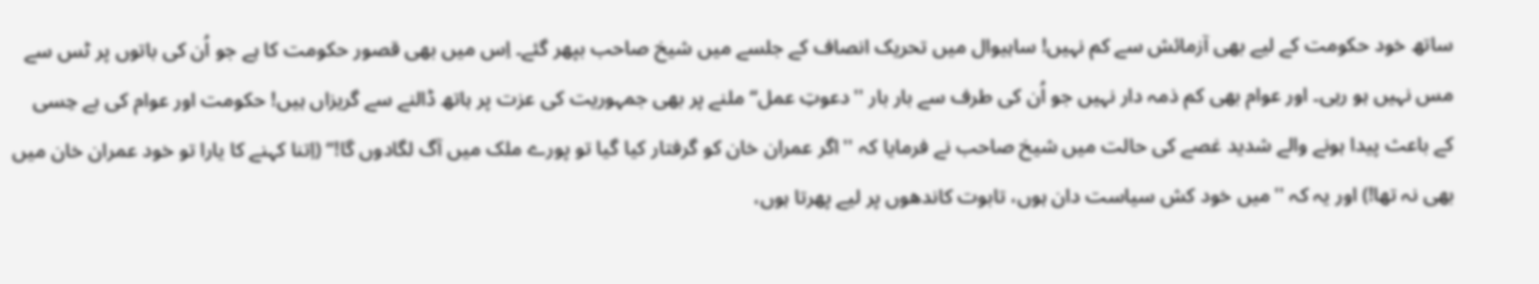ساتھ خود حکومت کے لیے بھی آزمائش سے کم نہیں! ساہیوال میں تحریک انصاف کے جلسے میں شیخ صاحب بپھر گئے۔ اِس میں بھی قصور حکومت کا ہے جو اُن کی باتوں پر ٹس سے مس نہیں ہو رہی۔ اور عوام بھی کم ذمہ دار نہیں جو اُن کی طرف سے بار بار ''دعوتِ عمل‘‘ ملنے پر بھی جمہوریت کی عزت پر ہاتھ ڈالنے سے گریزاں ہیں! حکومت اور عوام کی بے حِسی کے باعث پیدا ہونے والے شدید غصے کی حالت میں شیخ صاحب نے فرمایا کہ ''اگر عمران خان کو گرفتار کیا گیا تو پورے ملک میں آگ لگادوں گا!‘‘ (اِتنا کہنے کا یارا تو خود عمران خان میں بھی نہ تھا!) اور یہ کہ ''میں خود کش سیاست دان ہوں، تابوت کاندھوں پر لیے پھرتا ہوں،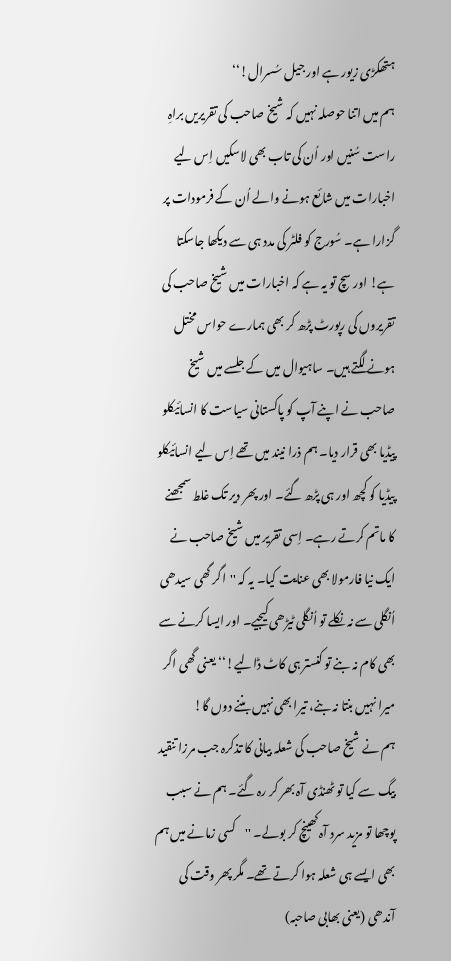ہتھکڑی زیور ہے اور جیل سُسرال!‘‘
ہم میں اتنا حوصلہ نہیں کہ شیخ صاحب کی تقریریں براہِ راست سُنیں اور اُن کی تاب بھی لاسکیں اِس لیے اخبارات میں شائع ہونے والے اُن کے فرمودات پر گزارا ہے۔ سُورج کو فلٹر کی مدد ہی سے دیکھا جاسکتا ہے! اور سچ تو یہ ہے کہ اخبارات میں شیخ صاحب کی تقریروں کی رپورٹ پڑھ کر بھی ہمارے حواس مختل ہونے لگتے ہیں۔ ساہیوال میں کے جلسے میں شیخ صاحب نے اپنے آپ کو پاکستانی سیاست کا انسائیکلو پیڈیا بھی قرار دیا۔ ہم ذرا نیند میں تھے اِس لیے انسائیکلو پیڈیا کو کچھ اور ہی پڑھ گئے۔ اور پھر دیر تک غلط سمجھنے کا ماتم کرتے رہے۔ اِسی تقریر میں شیخ صاحب نے ایک نیا فارمولا بھی عنایت کیا۔ یہ کہ ''اگر گھی سیدھی اُنگلی سے نہ نکلے تو اُنگلی ٹیڑھی کیجیے۔ اور ایسا کرنے سے بھی کام نہ بنے تو کنستر ہی کاٹ ڈالیے!‘‘ یعنی گھی اگر میرا نہیں بنتا نہ بنے، تیرا بھی نہیں بننے دوں گا!
ہم نے شیخ صاحب کی شعلہ بیانی کا تذکرہ جب مرزا تنقید بیگ سے کیا تو ٹھنڈی آہ بھر کر رہ گئے۔ ہم نے سبب پوچھا تو مزید سرد آہ کھینچ کر بولے۔ ''کسی زمانے میں ہم بھی ایسے ہی شعلہ ہوا کرتے تھے۔ مگر پھر وقت کی آندھی (یعنی بھابی صاحبہ)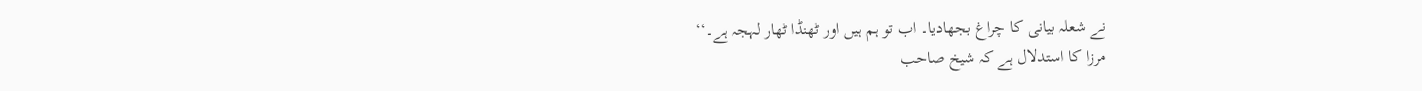نے شعلہ بیانی کا چراغ بجھادیا۔ اب تو ہم ہیں اور ٹھنڈا ٹھار لہجہ ہے۔‘‘
مرزا کا استدلال ہے کہ شیخ صاحب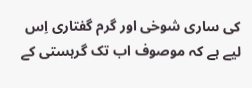کی ساری شوخی اور گرم گفتاری اِس لیے ہے کہ موصوف اب تک گرہستی کے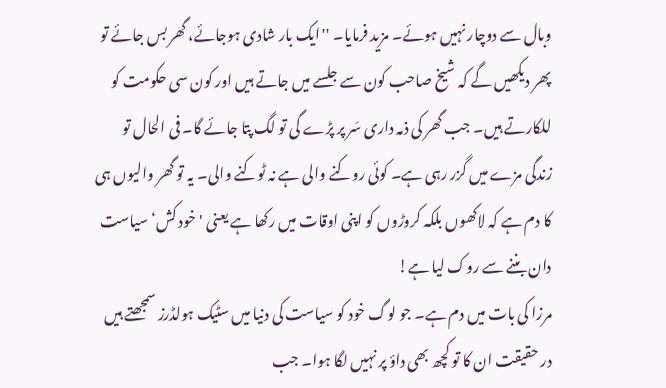وبال سے دوچار نہیں ہوئے۔ مزید فرمایا۔ ''ایک بار شادی ہوجائے، گھر بس جائے تو پھر دیکھیں گے کہ شیخ صاحب کون سے جلسے میں جاتے ہیں اور کون سی حکومت کو للکارتے ہیں۔ جب گھر کی ذمہ داری سَر پر پڑے گی تو لگ پتا جائے گا۔ فی الحال تو زندگی مزے میں گزر رہی ہے۔ کوئی روکنے والی ہے نہ ٹوکنے والی۔ یہ تو گھر والیوں ہی کا دم ہے کہ لاکھوں بلکہ کروڑوں کو اپنی اوقات میں رکھا ہے یعنی 'خود کش‘ سیاست دان بننے سے روک لیا ہے!
مرزا کی بات میں دم ہے۔ جو لوگ خود کو سیاست کی دنیا میں سٹیک ہولڈرز سمجھتے ہیں در حقیقت ان کا تو کچھ بھی داؤ پر نہیں لگا ہوا۔ جب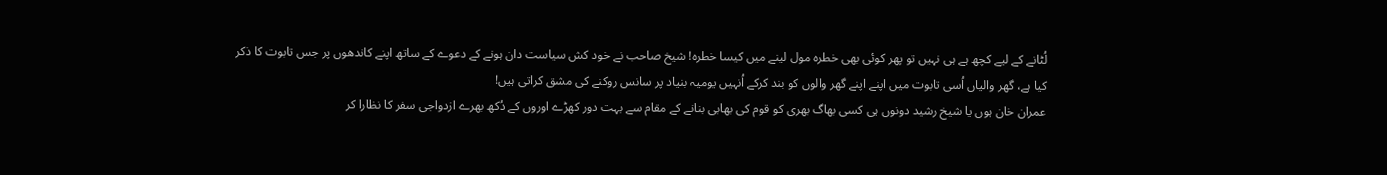لُٹانے کے لیے کچھ ہے ہی نہیں تو پھر کوئی بھی خطرہ مول لینے میں کیسا خطرہ! شیخ صاحب نے خود کش سیاست دان ہونے کے دعوے کے ساتھ اپنے کاندھوں پر جس تابوت کا ذکر کیا ہے، گھر والیاں اُسی تابوت میں اپنے اپنے گھر والوں کو بند کرکے اُنہیں یومیہ بنیاد پر سانس روکنے کی مشق کراتی ہیں!
عمران خان ہوں یا شیخ رشید دونوں ہی کسی بھاگ بھری کو قوم کی بھابی بنانے کے مقام سے بہت دور کھڑے اوروں کے دُکھ بھرے ازدواجی سفر کا نظارا کر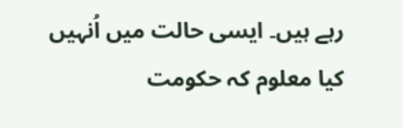رہے ہیں۔ ایسی حالت میں اُنہیں کیا معلوم کہ حکومت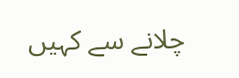چلانے سے کہیں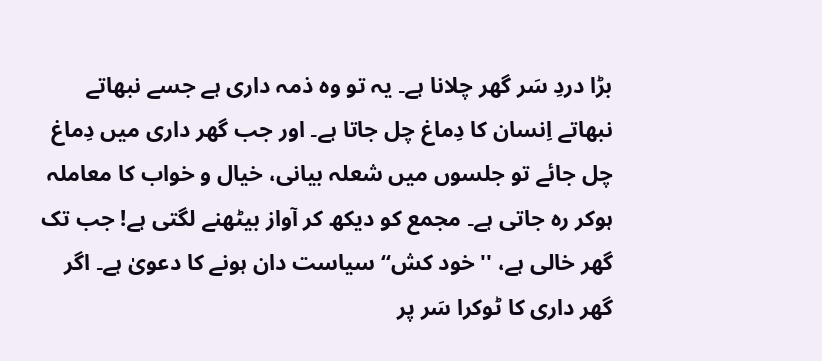بڑا دردِ سَر گھر چلانا ہے۔ یہ تو وہ ذمہ داری ہے جسے نبھاتے نبھاتے اِنسان کا دِماغ چل جاتا ہے۔ اور جب گھر داری میں دِماغ چل جائے تو جلسوں میں شعلہ بیانی، خیال و خواب کا معاملہ ہوکر رہ جاتی ہے۔ مجمع کو دیکھ کر آواز بیٹھنے لگتی ہے! جب تک گھر خالی ہے، ''خود کش‘‘ سیاست دان ہونے کا دعویٰ ہے۔ اگر گھر داری کا ٹوکرا سَر پر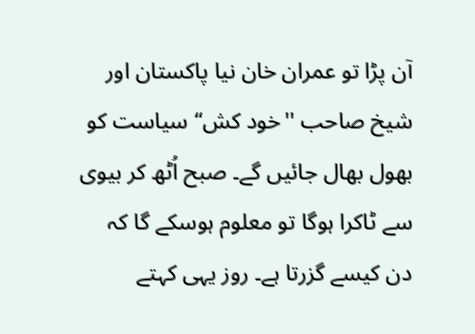آن پڑا تو عمران خان نیا پاکستان اور شیخ صاحب ''خود کش‘‘ سیاست کو بھول بھال جائیں گے۔ صبح اُٹھ کر بیوی سے ٹاکرا ہوگا تو معلوم ہوسکے گا کہ دن کیسے گزرتا ہے۔ روز یہی کہتے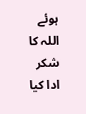ہوئے اللہ کا شکر ادا کیا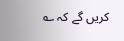کریں گے کہ ؎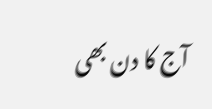آج کا دن بھی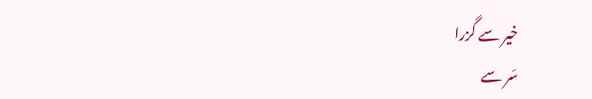خیر سے گزرا
سَر سے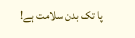پا تک بدن سلامت ہے!